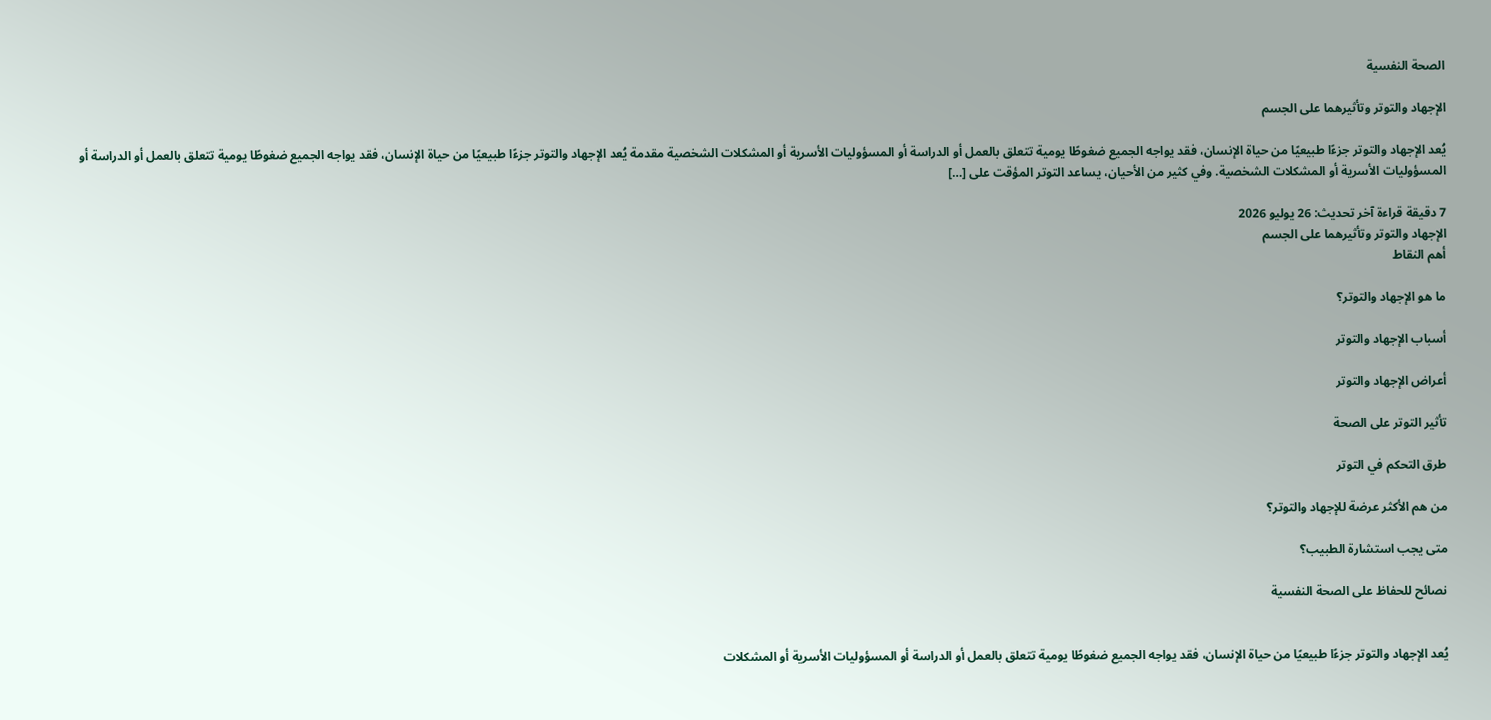الصحة النفسية

الإجهاد والتوتر وتأثيرهما على الجسم

يُعد الإجهاد والتوتر جزءًا طبيعيًا من حياة الإنسان، فقد يواجه الجميع ضغوطًا يومية تتعلق بالعمل أو الدراسة أو المسؤوليات الأسرية أو المشكلات الشخصية مقدمة يُعد الإجهاد والتوتر جزءًا طبيعيًا من حياة الإنسان، فقد يواجه الجميع ضغوطًا يومية تتعلق بالعمل أو الدراسة أو المسؤوليات الأسرية أو المشكلات الشخصية. وفي كثير من الأحيان، يساعد التوتر المؤقت على […]

7 دقيقة قراءة آخر تحديث: 26 يوليو 2026
الإجهاد والتوتر وتأثيرهما على الجسم
أهم النقاط

ما هو الإجهاد والتوتر؟

أسباب الإجهاد والتوتر

أعراض الإجهاد والتوتر

تأثير التوتر على الصحة

طرق التحكم في التوتر

من هم الأكثر عرضة للإجهاد والتوتر؟

متى يجب استشارة الطبيب؟

نصائح للحفاظ على الصحة النفسية


يُعد الإجهاد والتوتر جزءًا طبيعيًا من حياة الإنسان، فقد يواجه الجميع ضغوطًا يومية تتعلق بالعمل أو الدراسة أو المسؤوليات الأسرية أو المشكلات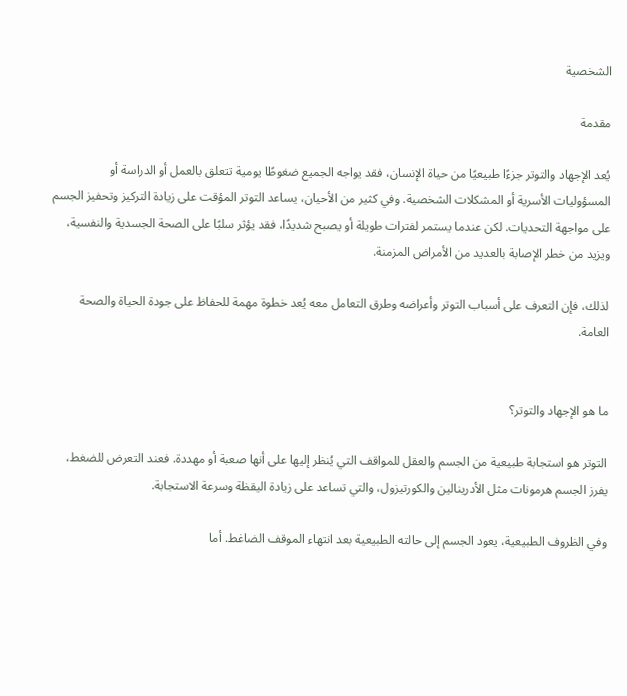الشخصية

مقدمة

يُعد الإجهاد والتوتر جزءًا طبيعيًا من حياة الإنسان، فقد يواجه الجميع ضغوطًا يومية تتعلق بالعمل أو الدراسة أو المسؤوليات الأسرية أو المشكلات الشخصية. وفي كثير من الأحيان، يساعد التوتر المؤقت على زيادة التركيز وتحفيز الجسم على مواجهة التحديات. لكن عندما يستمر لفترات طويلة أو يصبح شديدًا، فقد يؤثر سلبًا على الصحة الجسدية والنفسية، ويزيد من خطر الإصابة بالعديد من الأمراض المزمنة.

لذلك، فإن التعرف على أسباب التوتر وأعراضه وطرق التعامل معه يُعد خطوة مهمة للحفاظ على جودة الحياة والصحة العامة.


ما هو الإجهاد والتوتر؟

التوتر هو استجابة طبيعية من الجسم والعقل للمواقف التي يُنظر إليها على أنها صعبة أو مهددة. فعند التعرض للضغط، يفرز الجسم هرمونات مثل الأدرينالين والكورتيزول، والتي تساعد على زيادة اليقظة وسرعة الاستجابة.

وفي الظروف الطبيعية، يعود الجسم إلى حالته الطبيعية بعد انتهاء الموقف الضاغط. أما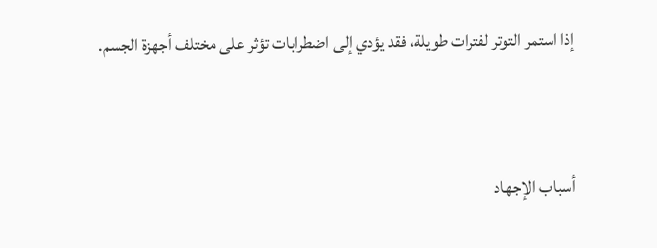إذا استمر التوتر لفترات طويلة، فقد يؤدي إلى اضطرابات تؤثر على مختلف أجهزة الجسم.


أسباب الإجهاد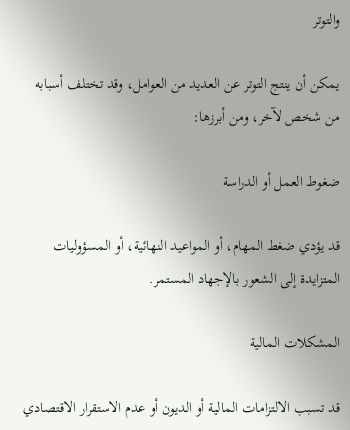والتوتر

يمكن أن ينتج التوتر عن العديد من العوامل، وقد تختلف أسبابه من شخص لآخر، ومن أبرزها:

ضغوط العمل أو الدراسة

قد يؤدي ضغط المهام، أو المواعيد النهائية، أو المسؤوليات المتزايدة إلى الشعور بالإجهاد المستمر.

المشكلات المالية

قد تسبب الالتزامات المالية أو الديون أو عدم الاستقرار الاقتصادي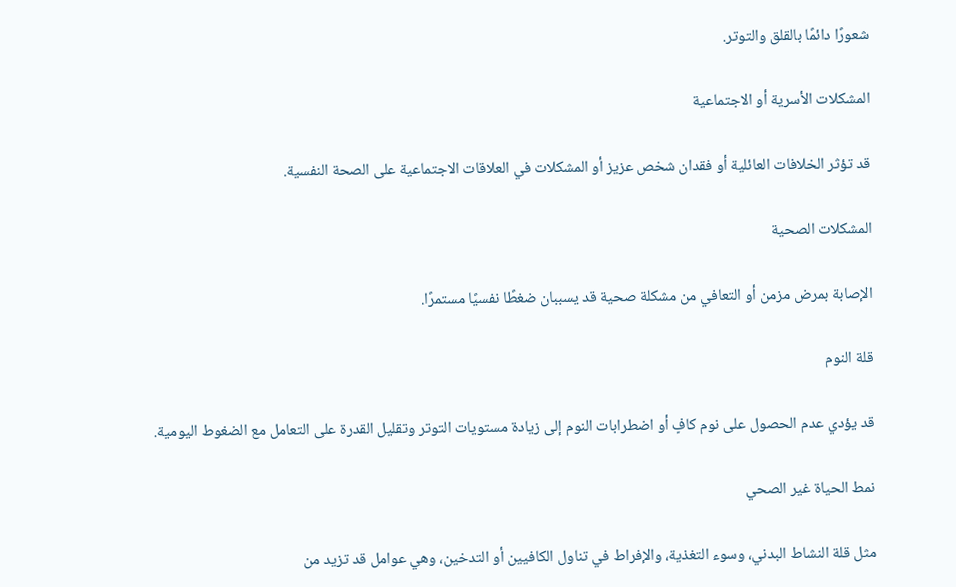شعورًا دائمًا بالقلق والتوتر.

المشكلات الأسرية أو الاجتماعية

قد تؤثر الخلافات العائلية أو فقدان شخص عزيز أو المشكلات في العلاقات الاجتماعية على الصحة النفسية.

المشكلات الصحية

الإصابة بمرض مزمن أو التعافي من مشكلة صحية قد يسببان ضغطًا نفسيًا مستمرًا.

قلة النوم

قد يؤدي عدم الحصول على نوم كافٍ أو اضطرابات النوم إلى زيادة مستويات التوتر وتقليل القدرة على التعامل مع الضغوط اليومية.

نمط الحياة غير الصحي

مثل قلة النشاط البدني، وسوء التغذية، والإفراط في تناول الكافيين أو التدخين، وهي عوامل قد تزيد من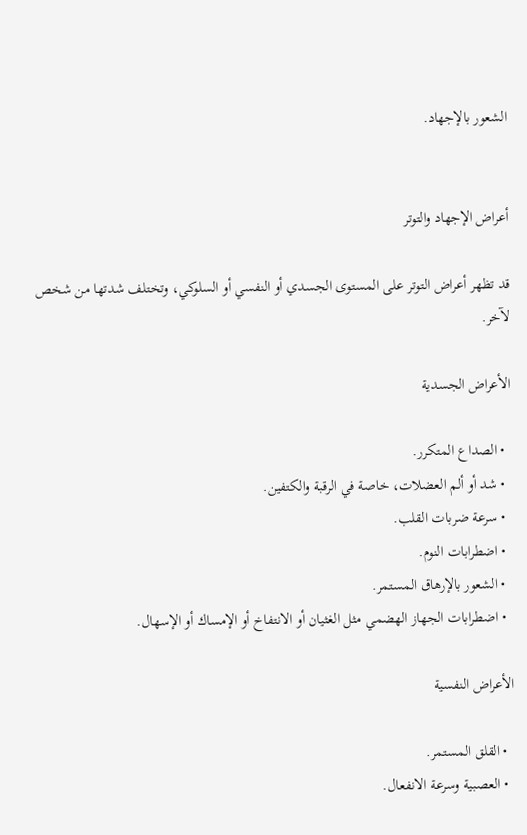الشعور بالإجهاد.


أعراض الإجهاد والتوتر

قد تظهر أعراض التوتر على المستوى الجسدي أو النفسي أو السلوكي، وتختلف شدتها من شخص لآخر.

الأعراض الجسدية

  • الصداع المتكرر.
  • شد أو ألم العضلات، خاصة في الرقبة والكتفين.
  • سرعة ضربات القلب.
  • اضطرابات النوم.
  • الشعور بالإرهاق المستمر.
  • اضطرابات الجهاز الهضمي مثل الغثيان أو الانتفاخ أو الإمساك أو الإسهال.

الأعراض النفسية

  • القلق المستمر.
  • العصبية وسرعة الانفعال.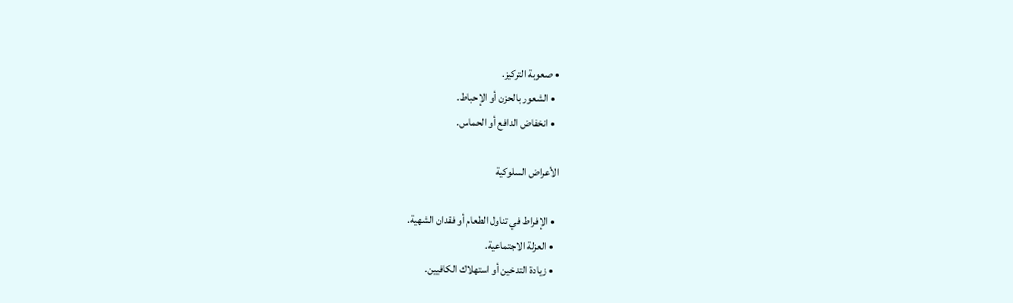• صعوبة التركيز.
  • الشعور بالحزن أو الإحباط.
  • انخفاض الدافع أو الحماس.

الأعراض السلوكية

  • الإفراط في تناول الطعام أو فقدان الشهية.
  • العزلة الاجتماعية.
  • زيادة التدخين أو استهلاك الكافيين.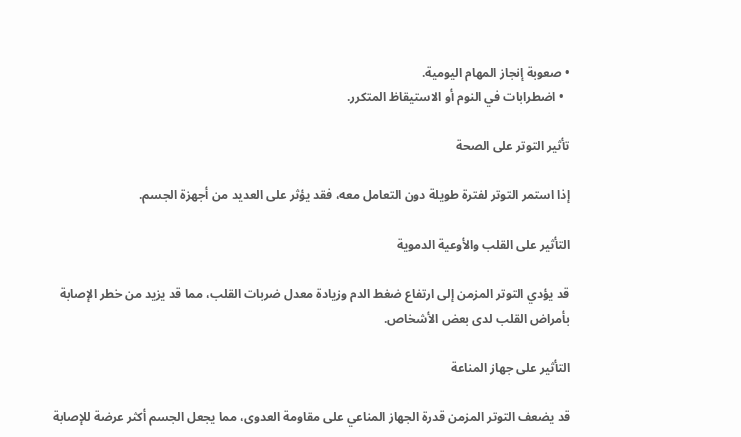• صعوبة إنجاز المهام اليومية.
  • اضطرابات في النوم أو الاستيقاظ المتكرر.

تأثير التوتر على الصحة

إذا استمر التوتر لفترة طويلة دون التعامل معه، فقد يؤثر على العديد من أجهزة الجسم.

التأثير على القلب والأوعية الدموية

قد يؤدي التوتر المزمن إلى ارتفاع ضغط الدم وزيادة معدل ضربات القلب، مما قد يزيد من خطر الإصابة بأمراض القلب لدى بعض الأشخاص.

التأثير على جهاز المناعة

قد يضعف التوتر المزمن قدرة الجهاز المناعي على مقاومة العدوى، مما يجعل الجسم أكثر عرضة للإصابة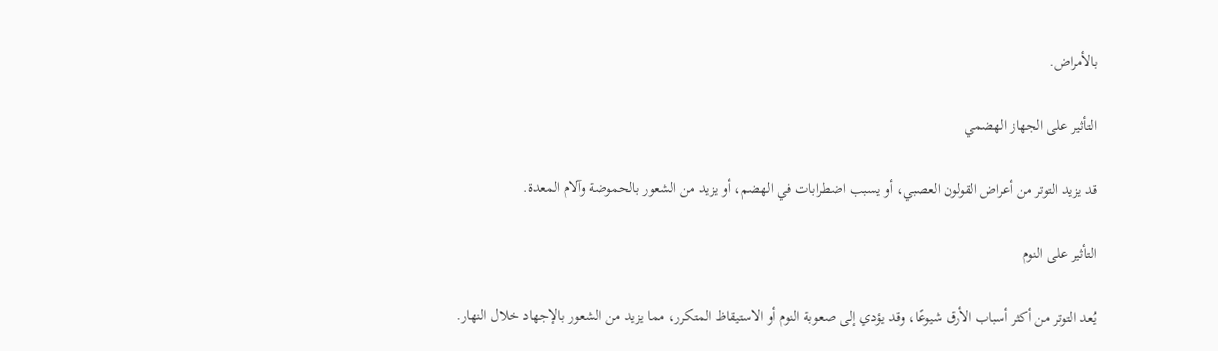بالأمراض.

التأثير على الجهاز الهضمي

قد يزيد التوتر من أعراض القولون العصبي، أو يسبب اضطرابات في الهضم، أو يزيد من الشعور بالحموضة وآلام المعدة.

التأثير على النوم

يُعد التوتر من أكثر أسباب الأرق شيوعًا، وقد يؤدي إلى صعوبة النوم أو الاستيقاظ المتكرر، مما يزيد من الشعور بالإجهاد خلال النهار.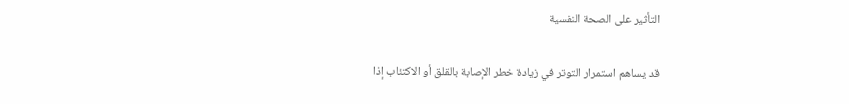التأثير على الصحة النفسية

قد يساهم استمرار التوتر في زيادة خطر الإصابة بالقلق أو الاكتئاب إذا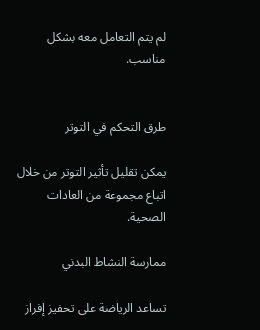لم يتم التعامل معه بشكل مناسب.


طرق التحكم في التوتر

يمكن تقليل تأثير التوتر من خلال اتباع مجموعة من العادات الصحية.

ممارسة النشاط البدني

تساعد الرياضة على تحفيز إفراز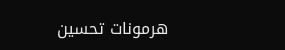هرمونات تحسين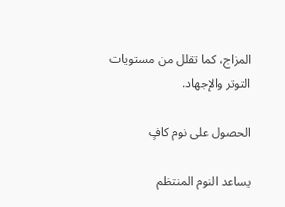المزاج، كما تقلل من مستويات التوتر والإجهاد.

الحصول على نوم كافٍ

يساعد النوم المنتظم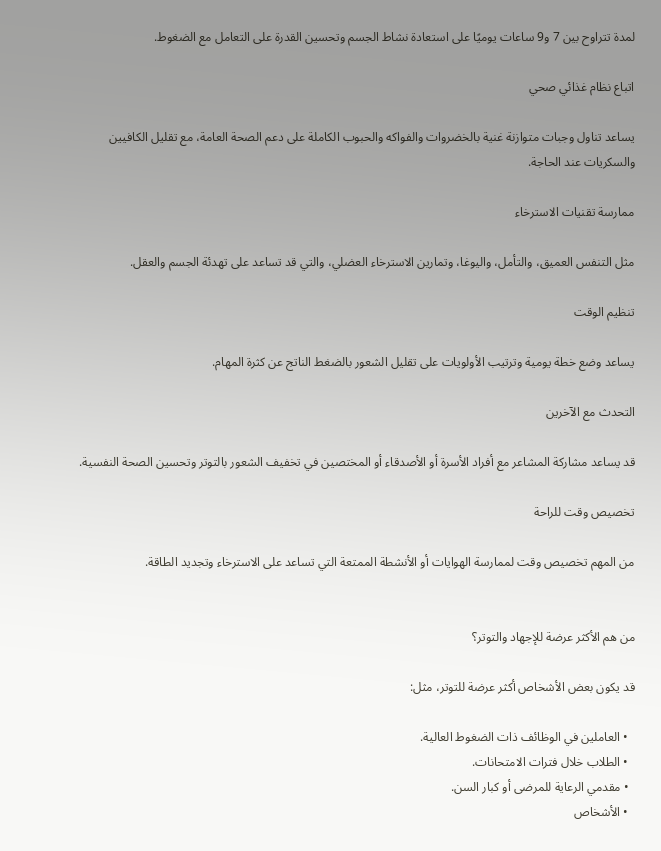لمدة تتراوح بين 7 و9 ساعات يوميًا على استعادة نشاط الجسم وتحسين القدرة على التعامل مع الضغوط.

اتباع نظام غذائي صحي

يساعد تناول وجبات متوازنة غنية بالخضروات والفواكه والحبوب الكاملة على دعم الصحة العامة، مع تقليل الكافيين والسكريات عند الحاجة.

ممارسة تقنيات الاسترخاء

مثل التنفس العميق، والتأمل، واليوغا، وتمارين الاسترخاء العضلي، والتي قد تساعد على تهدئة الجسم والعقل.

تنظيم الوقت

يساعد وضع خطة يومية وترتيب الأولويات على تقليل الشعور بالضغط الناتج عن كثرة المهام.

التحدث مع الآخرين

قد يساعد مشاركة المشاعر مع أفراد الأسرة أو الأصدقاء أو المختصين في تخفيف الشعور بالتوتر وتحسين الصحة النفسية.

تخصيص وقت للراحة

من المهم تخصيص وقت لممارسة الهوايات أو الأنشطة الممتعة التي تساعد على الاسترخاء وتجديد الطاقة.


من هم الأكثر عرضة للإجهاد والتوتر؟

قد يكون بعض الأشخاص أكثر عرضة للتوتر، مثل:

  • العاملين في الوظائف ذات الضغوط العالية.
  • الطلاب خلال فترات الامتحانات.
  • مقدمي الرعاية للمرضى أو كبار السن.
  • الأشخاص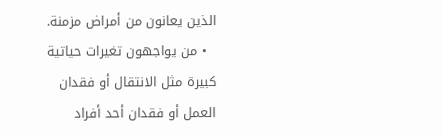الذين يعانون من أمراض مزمنة.
  • من يواجهون تغيرات حياتية كبيرة مثل الانتقال أو فقدان العمل أو فقدان أحد أفراد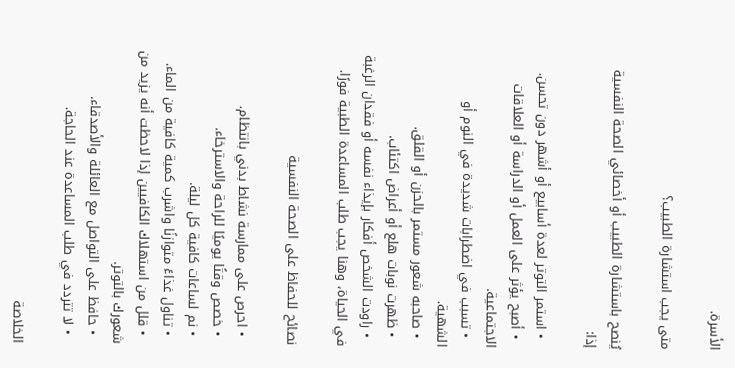الأسرة.

متى يجب استشارة الطبيب؟

يُنصح باستشارة الطبيب أو أخصائي الصحة النفسية إذا:

  • استمر التوتر لعدة أسابيع أو أشهر دون تحسن.
  • أصبح يؤثر على العمل أو الدراسة أو العلاقات الاجتماعية.
  • تسبب في اضطرابات شديدة في النوم أو الشهية.
  • صاحبه شعور مستمر بالحزن أو القلق.
  • ظهرت نوبات هلع أو أعراض اكتئاب.
  • راودت الشخص أفكار بإيذاء نفسه أو فقدان الرغبة في الحياة، وهنا يجب طلب المساعدة الطبية فورًا.

نصائح للحفاظ على الصحة النفسية

  • احرص على ممارسة نشاط بدني بانتظام.
  • خصص وقتًا يوميًا للراحة والاسترخاء.
  • نم لساعات كافية كل ليلة.
  • تناول غذاءً متوازنًا واشرب كمية كافية من الماء.
  • قلل من استهلاك الكافيين إذا لاحظت أنه يزيد من شعورك بالتوتر.
  • حافظ على التواصل مع العائلة والأصدقاء.
  • لا تتردد في طلب المساعدة عند الحاجة.

الخلاصة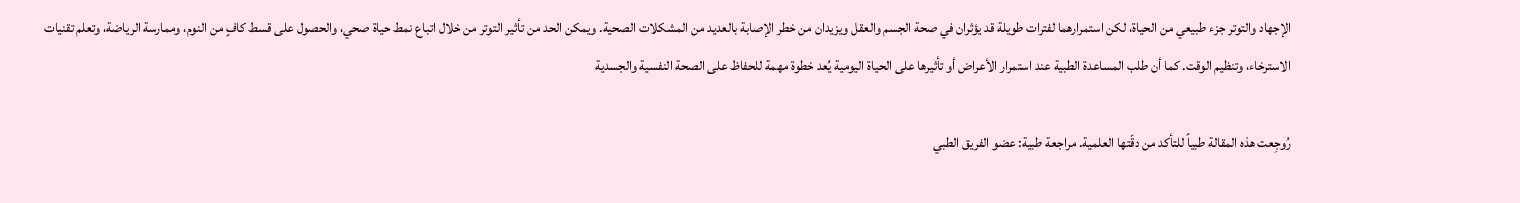الإجهاد والتوتر جزء طبيعي من الحياة، لكن استمرارهما لفترات طويلة قد يؤثران في صحة الجسم والعقل ويزيدان من خطر الإصابة بالعديد من المشكلات الصحية. ويمكن الحد من تأثير التوتر من خلال اتباع نمط حياة صحي، والحصول على قسط كافٍ من النوم، وممارسة الرياضة، وتعلم تقنيات الاسترخاء، وتنظيم الوقت. كما أن طلب المساعدة الطبية عند استمرار الأعراض أو تأثيرها على الحياة اليومية يُعد خطوة مهمة للحفاظ على الصحة النفسية والجسدية

رُوجِعت هذه المقالة طبياً للتأكد من دقّتها العلمية. مراجعة طبية: عضو الفريق الطبي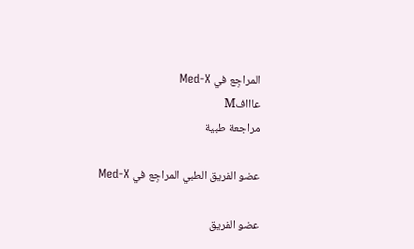المراجِع في Med-X
عااافM
مراجعة طبية

عضو الفريق الطبي المراجِع في Med-X

عضو الفريق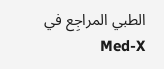الطبي المراجِع في Med-X